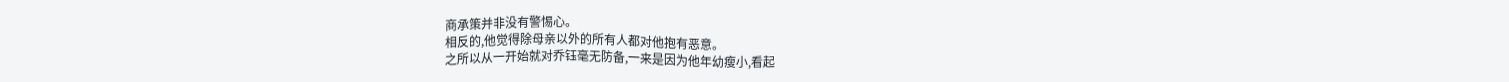商承策并非没有警惕心。
相反的,他觉得除母亲以外的所有人都对他抱有恶意。
之所以从一开始就对乔钰毫无防备,一来是因为他年幼瘦小,看起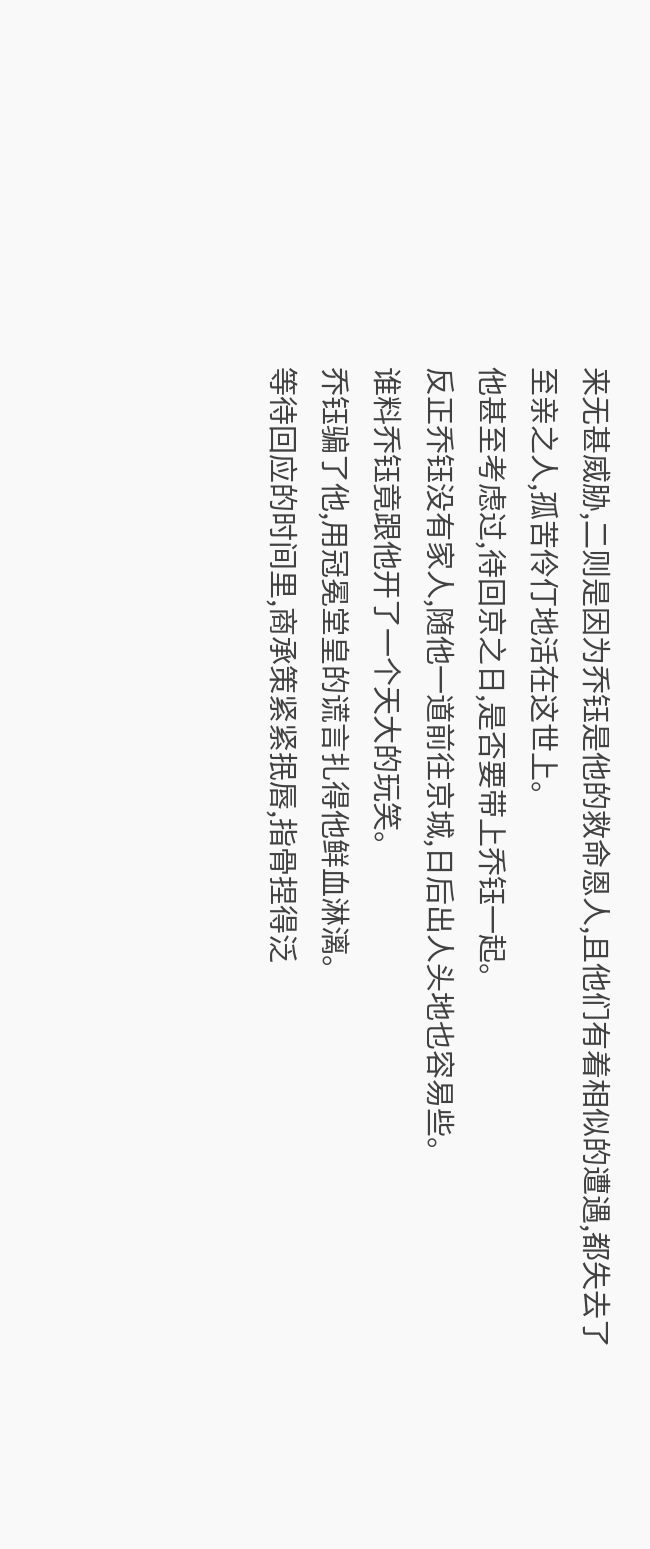来无甚威胁,二则是因为乔钰是他的救命恩人,且他们有着相似的遭遇,都失去了至亲之人,孤苦伶仃地活在这世上。
他甚至考虑过,待回京之日,是否要带上乔钰一起。
反正乔钰没有家人,随他一道前往京城,日后出人头地也容易些。
谁料乔钰竟跟他开了一个天大的玩笑。
乔钰骗了他,用冠冕堂皇的谎言扎得他鲜血淋漓。
等待回应的时间里,商承策紧紧抿唇,指骨捏得泛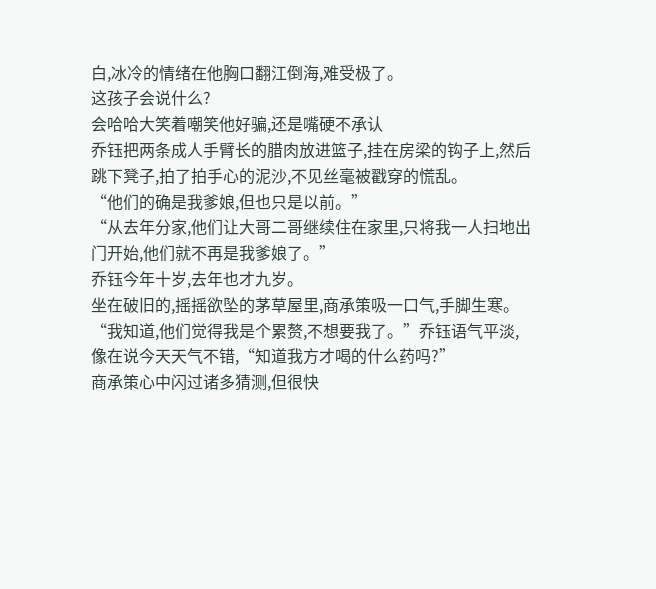白,冰冷的情绪在他胸口翻江倒海,难受极了。
这孩子会说什么?
会哈哈大笑着嘲笑他好骗,还是嘴硬不承认
乔钰把两条成人手臂长的腊肉放进篮子,挂在房梁的钩子上,然后跳下凳子,拍了拍手心的泥沙,不见丝毫被戳穿的慌乱。
“他们的确是我爹娘,但也只是以前。”
“从去年分家,他们让大哥二哥继续住在家里,只将我一人扫地出门开始,他们就不再是我爹娘了。”
乔钰今年十岁,去年也才九岁。
坐在破旧的,摇摇欲坠的茅草屋里,商承策吸一口气,手脚生寒。
“我知道,他们觉得我是个累赘,不想要我了。”乔钰语气平淡,像在说今天天气不错,“知道我方才喝的什么药吗?”
商承策心中闪过诸多猜测,但很快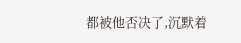都被他否决了,沉默着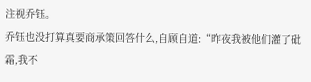注视乔钰。
乔钰也没打算真要商承策回答什么,自顾自道:“昨夜我被他们灌了砒霜,我不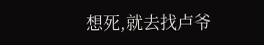想死,就去找卢爷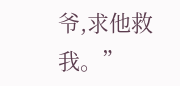爷,求他救我。”